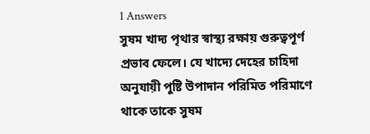1 Answers
সুষম খাদ্য পৃথার স্বাস্থ্য রক্ষায় গুরুত্বপূর্ণ প্রভাব ফেলে। যে খাদ্যে দেহের চাহিদা অনুযায়ী পুষ্টি উপাদান পরিমিত পরিমাণে থাকে তাকে সুষম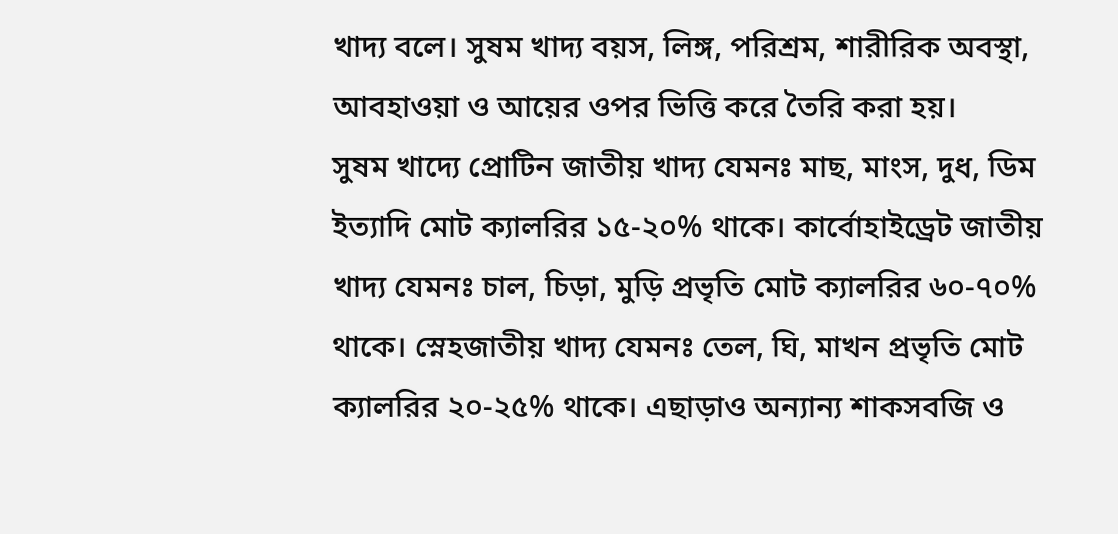খাদ্য বলে। সুষম খাদ্য বয়স, লিঙ্গ, পরিশ্রম, শারীরিক অবস্থা, আবহাওয়া ও আয়ের ওপর ভিত্তি করে তৈরি করা হয়।
সুষম খাদ্যে প্রোটিন জাতীয় খাদ্য যেমনঃ মাছ, মাংস, দুধ, ডিম ইত্যাদি মোট ক্যালরির ১৫-২০% থাকে। কার্বোহাইড্রেট জাতীয় খাদ্য যেমনঃ চাল, চিড়া, মুড়ি প্রভৃতি মোট ক্যালরির ৬০-৭০% থাকে। স্নেহজাতীয় খাদ্য যেমনঃ তেল, ঘি, মাখন প্রভৃতি মোট ক্যালরির ২০-২৫% থাকে। এছাড়াও অন্যান্য শাকসবজি ও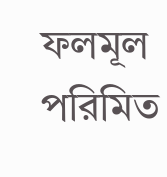ফলমূল পরিমিত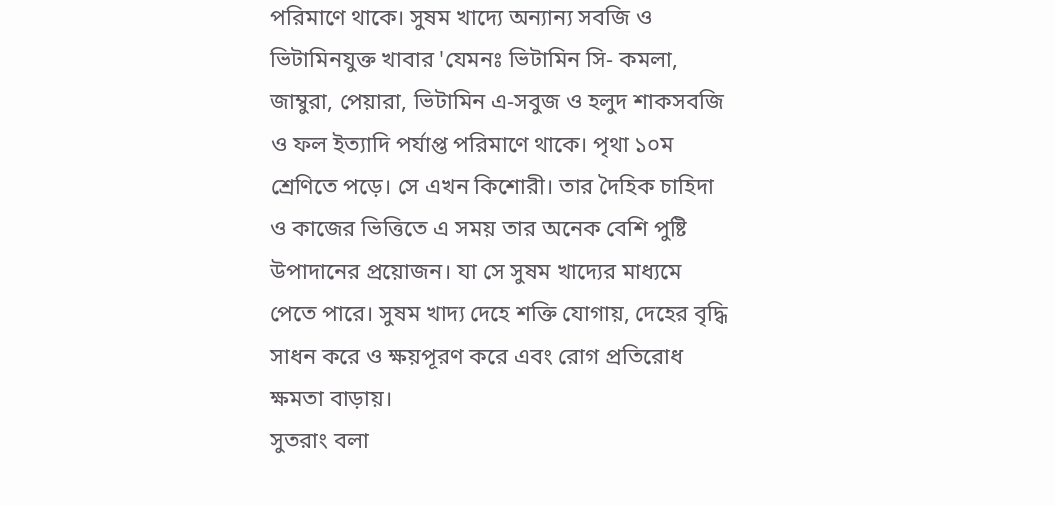পরিমাণে থাকে। সুষম খাদ্যে অন্যান্য সবজি ও ভিটামিনযুক্ত খাবার 'যেমনঃ ভিটামিন সি- কমলা, জাম্বুরা, পেয়ারা, ভিটামিন এ-সবুজ ও হলুদ শাকসবজি ও ফল ইত্যাদি পর্যাপ্ত পরিমাণে থাকে। পৃথা ১০ম শ্রেণিতে পড়ে। সে এখন কিশোরী। তার দৈহিক চাহিদা ও কাজের ভিত্তিতে এ সময় তার অনেক বেশি পুষ্টি উপাদানের প্রয়োজন। যা সে সুষম খাদ্যের মাধ্যমে পেতে পারে। সুষম খাদ্য দেহে শক্তি যোগায়, দেহের বৃদ্ধি সাধন করে ও ক্ষয়পূরণ করে এবং রোগ প্রতিরোধ ক্ষমতা বাড়ায়।
সুতরাং বলা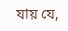যায় যে,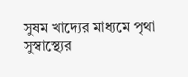সুষম খাদ্যের মাধ্যমে পৃথা সুস্বাস্থ্যের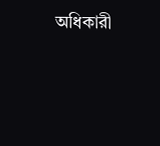অধিকারী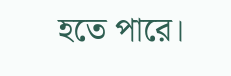হতে পারে।